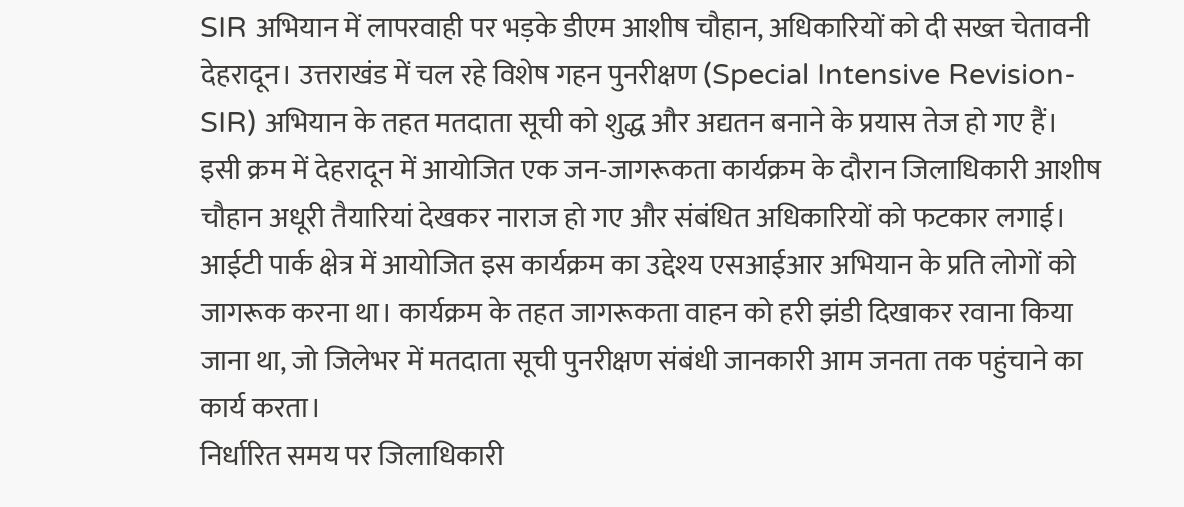SIR अभियान में लापरवाही पर भड़के डीएम आशीष चौहान, अधिकारियों को दी सख्त चेतावनी
देहरादून। उत्तराखंड में चल रहे विशेष गहन पुनरीक्षण (Special Intensive Revision-SIR) अभियान के तहत मतदाता सूची को शुद्ध और अद्यतन बनाने के प्रयास तेज हो गए हैं।
इसी क्रम में देहरादून में आयोजित एक जन-जागरूकता कार्यक्रम के दौरान जिलाधिकारी आशीष चौहान अधूरी तैयारियां देखकर नाराज हो गए और संबंधित अधिकारियों को फटकार लगाई।
आईटी पार्क क्षेत्र में आयोजित इस कार्यक्रम का उद्देश्य एसआईआर अभियान के प्रति लोगों को जागरूक करना था। कार्यक्रम के तहत जागरूकता वाहन को हरी झंडी दिखाकर रवाना किया जाना था, जो जिलेभर में मतदाता सूची पुनरीक्षण संबंधी जानकारी आम जनता तक पहुंचाने का कार्य करता।
निर्धारित समय पर जिलाधिकारी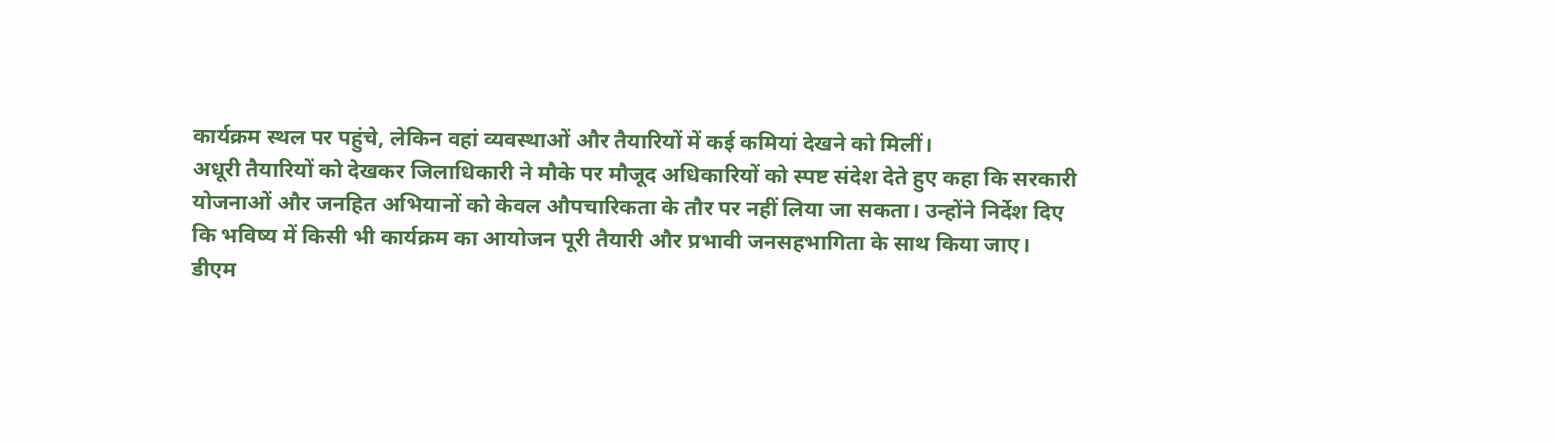कार्यक्रम स्थल पर पहुंचे, लेकिन वहां व्यवस्थाओं और तैयारियों में कई कमियां देखने को मिलीं।
अधूरी तैयारियों को देखकर जिलाधिकारी ने मौके पर मौजूद अधिकारियों को स्पष्ट संदेश देते हुए कहा कि सरकारी योजनाओं और जनहित अभियानों को केवल औपचारिकता के तौर पर नहीं लिया जा सकता। उन्होंने निर्देश दिए कि भविष्य में किसी भी कार्यक्रम का आयोजन पूरी तैयारी और प्रभावी जनसहभागिता के साथ किया जाए।
डीएम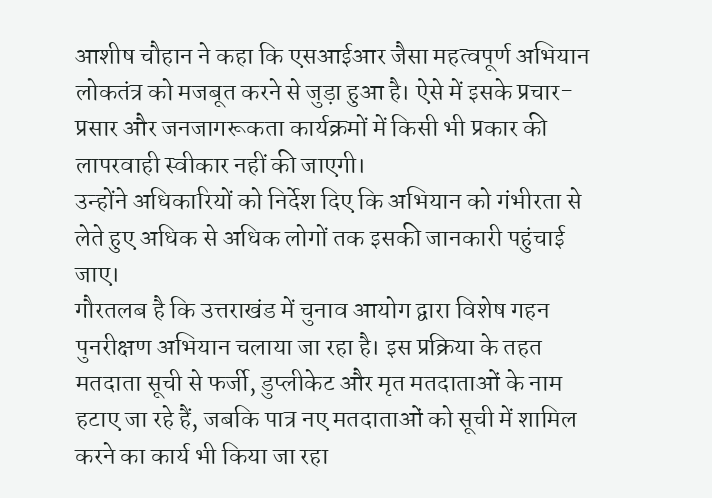आशीष चौहान ने कहा कि एसआईआर जैसा महत्वपूर्ण अभियान लोकतंत्र को मजबूत करने से जुड़ा हुआ है। ऐसे में इसके प्रचार-प्रसार और जनजागरूकता कार्यक्रमों में किसी भी प्रकार की लापरवाही स्वीकार नहीं की जाएगी।
उन्होंने अधिकारियों को निर्देश दिए कि अभियान को गंभीरता से लेते हुए अधिक से अधिक लोगों तक इसकी जानकारी पहुंचाई जाए।
गौरतलब है कि उत्तराखंड में चुनाव आयोग द्वारा विशेष गहन पुनरीक्षण अभियान चलाया जा रहा है। इस प्रक्रिया के तहत मतदाता सूची से फर्जी, डुप्लीकेट और मृत मतदाताओं के नाम हटाए जा रहे हैं, जबकि पात्र नए मतदाताओं को सूची में शामिल करने का कार्य भी किया जा रहा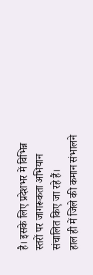है। इसके लिए प्रदेशभर में विभिन्न स्तरों पर जागरूकता अभियान संचालित किए जा रहे हैं।
हाल ही में जिले की कमान संभालने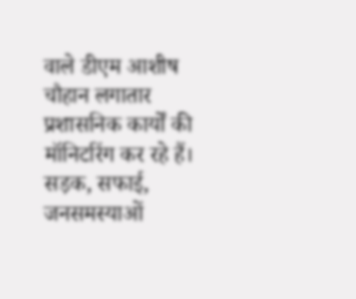वाले डीएम आशीष चौहान लगातार प्रशासनिक कार्यों की मॉनिटरिंग कर रहे हैं। सड़क, सफाई, जनसमस्याओं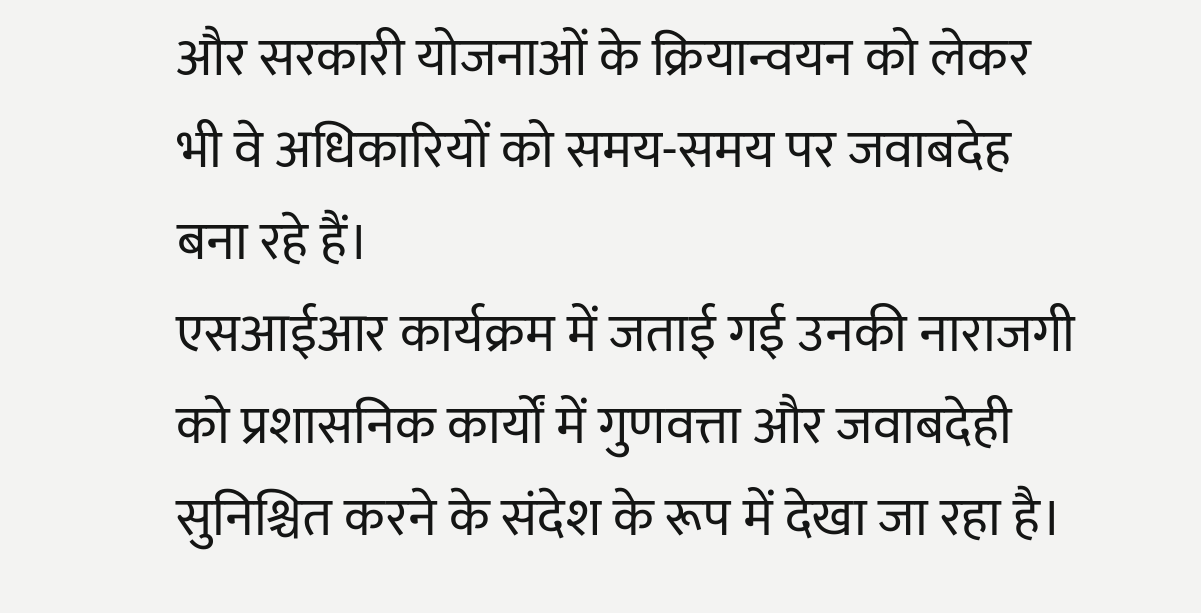और सरकारी योजनाओं के क्रियान्वयन को लेकर भी वे अधिकारियों को समय-समय पर जवाबदेह बना रहे हैं।
एसआईआर कार्यक्रम में जताई गई उनकी नाराजगी को प्रशासनिक कार्यों में गुणवत्ता और जवाबदेही सुनिश्चित करने के संदेश के रूप में देखा जा रहा है।